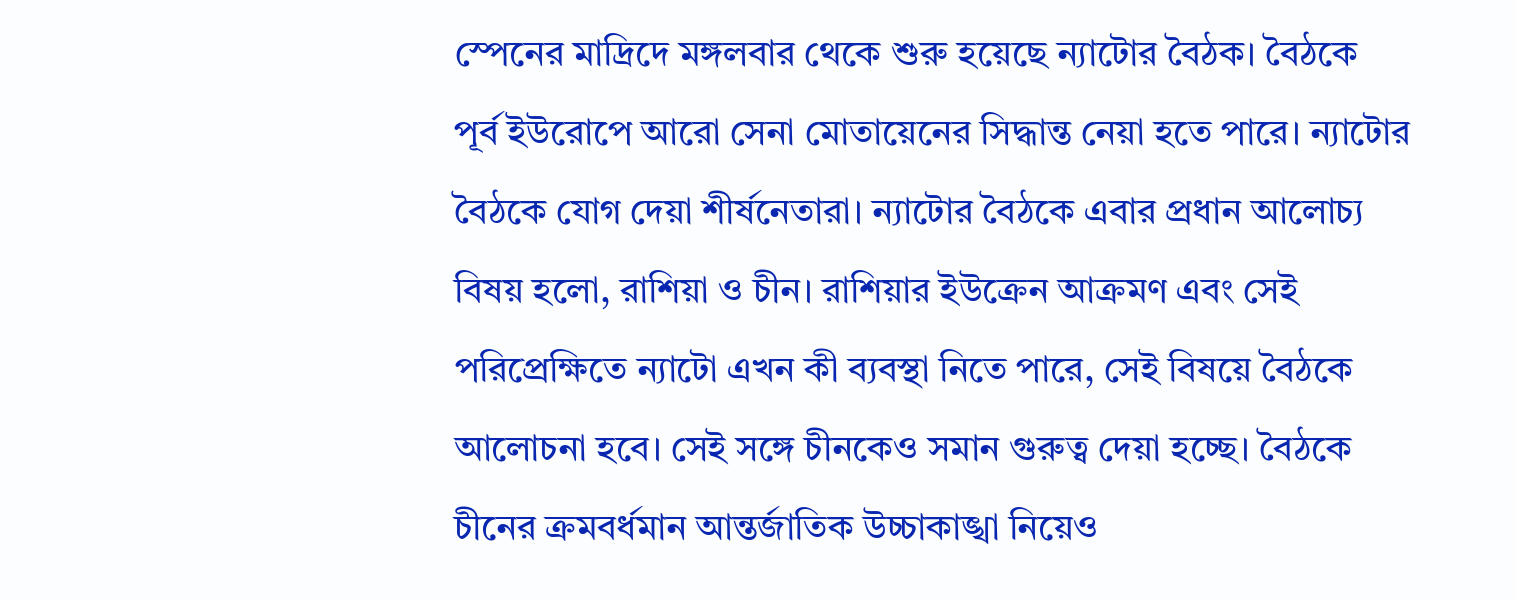স্পেনের মাদ্রিদে মঙ্গলবার থেকে শুরু হয়েছে ন্যাটোর বৈঠক। বৈঠকে পূর্ব ইউরোপে আরো সেনা মোতায়েনের সিদ্ধান্ত নেয়া হতে পারে। ন্যাটোর বৈঠকে যোগ দেয়া শীর্ষনেতারা। ন্যাটোর বৈঠকে এবার প্রধান আলোচ্য বিষয় হলো, রাশিয়া ও চীন। রাশিয়ার ইউক্রেন আক্রমণ এবং সেই পরিপ্রেক্ষিতে ন্যাটো এখন কী ব্যবস্থা নিতে পারে, সেই বিষয়ে বৈঠকে আলোচনা হবে। সেই সঙ্গে চীনকেও সমান গুরুত্ব দেয়া হচ্ছে। বৈঠকে চীনের ক্রমবর্ধমান আন্তর্জাতিক উচ্চাকাঙ্খা নিয়েও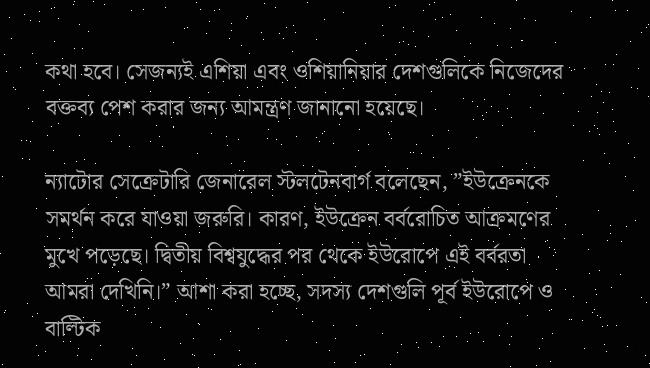কথা হবে। সেজন্যই এশিয়া এবং ওশিয়ানিয়ার দেশগুলিকে নিজেদের বক্তব্য পেশ করার জন্য আমন্ত্রণ জানানো হয়েছে।

ন্যাটোর সেক্রেটারি জেনারেল স্টলটেনবার্গ বলেছেন, ”ইউক্রেনকে সমর্থন করে যাওয়া জরুরি। কারণ, ইউক্রেন বর্বরোচিত আক্রমণের মুখে পড়েছে। দ্বিতীয় বিশ্বযুদ্ধের পর থেকে ইউরোপে এই বর্বরতা আমরা দেখিনি।” আশা করা হচ্ছে, সদস্য দেশগুলি পূর্ব ইউরোপে ও বাল্টিক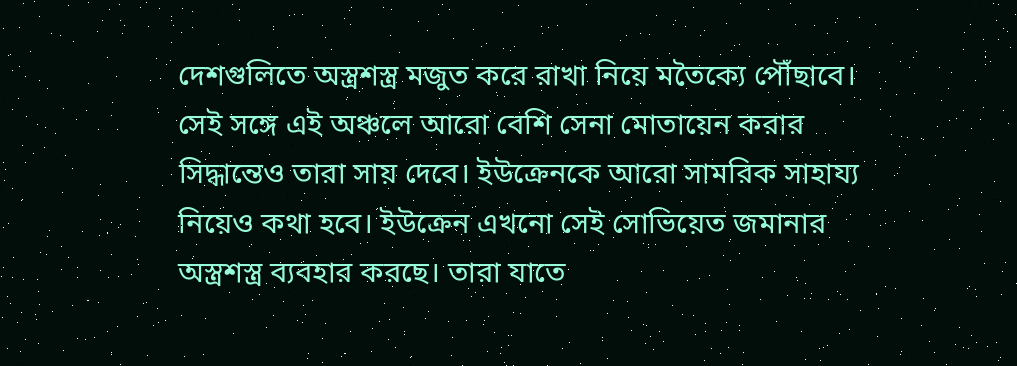দেশগুলিতে অস্ত্রশস্ত্র মজুত করে রাখা নিয়ে মতৈক্যে পৌঁছাবে। সেই সঙ্গে এই অঞ্চলে আরো বেশি সেনা মোতায়েন করার সিদ্ধান্তেও তারা সায় দেবে। ইউক্রেনকে আরো সামরিক সাহায্য নিয়েও কথা হবে। ইউক্রেন এখনো সেই সোভিয়েত জমানার অস্ত্রশস্ত্র ব্যবহার করছে। তারা যাতে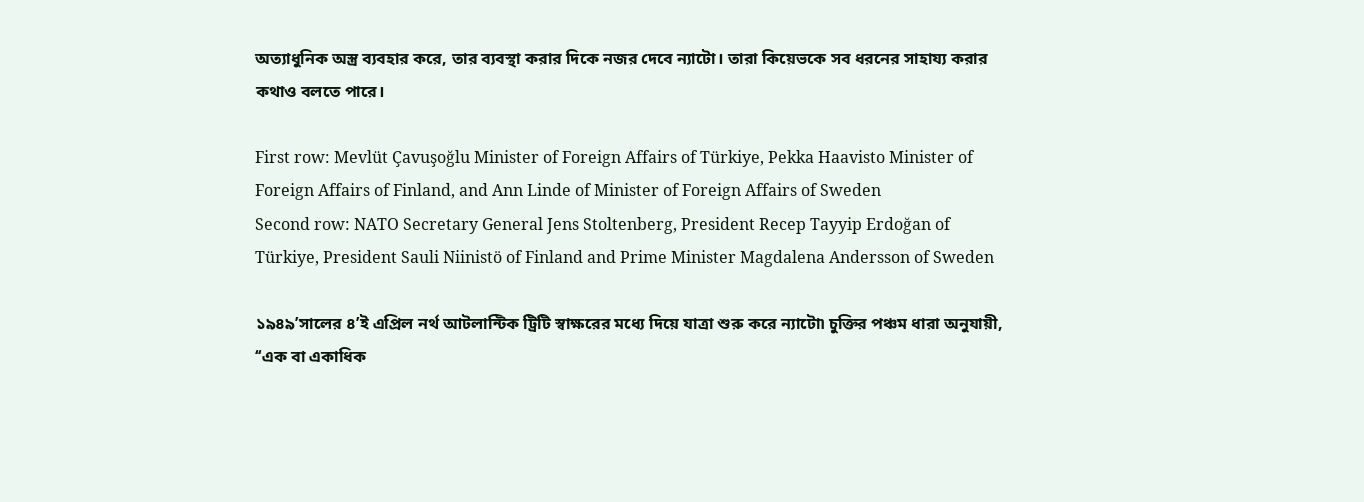অত্যাধুনিক অস্ত্র ব্যবহার করে, তার ব্যবস্থা করার দিকে নজর দেবে ন্যাটো। তারা কিয়েভকে সব ধরনের সাহায্য করার কথাও বলতে পারে।

First row: Mevlüt Çavuşoğlu Minister of Foreign Affairs of Türkiye, Pekka Haavisto Minister of Foreign Affairs of Finland, and Ann Linde of Minister of Foreign Affairs of Sweden
Second row: NATO Secretary General Jens Stoltenberg, President Recep Tayyip Erdoğan of Türkiye, President Sauli Niinistö of Finland and Prime Minister Magdalena Andersson of Sweden

১৯৪৯’সালের ৪’ই এপ্রিল নর্থ আটলান্টিক ট্রিটি স্বাক্ষরের মধ্যে দিয়ে যাত্রা শুরু করে ন্যাটো৷ চুক্তির পঞ্চম ধারা অনুযায়ী, ‘‘এক বা একাধিক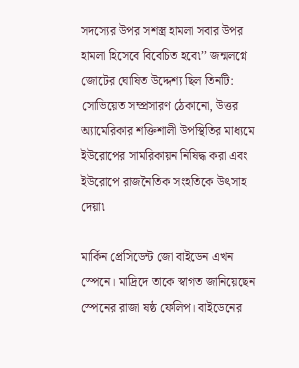সদস্যের উপর সশস্ত্র হামলা সবার উপর হামলা হিসেবে বিবেচিত হবে৷’’ জন্মলগ্নে জোটের ঘোষিত উদ্দেশ্য ছিল তিনটি: সোভিয়েত সম্প্রসারণ ঠেকানো, উত্তর অ্যামেরিকার শক্তিশালী উপস্থিতির মাধ্যমে ইউরোপের সামরিকায়ন নিষিদ্ধ করা এবং ইউরোপে রাজনৈতিক সংহতিকে উৎসাহ দেয়া৷

মার্কিন প্রেসিডেন্ট জো বাইডেন এখন স্পেনে। মাদ্রিদে তাকে স্বাগত জানিয়েছেন স্পেনের রাজা ষষ্ঠ ফেলিপ। বাইডেনের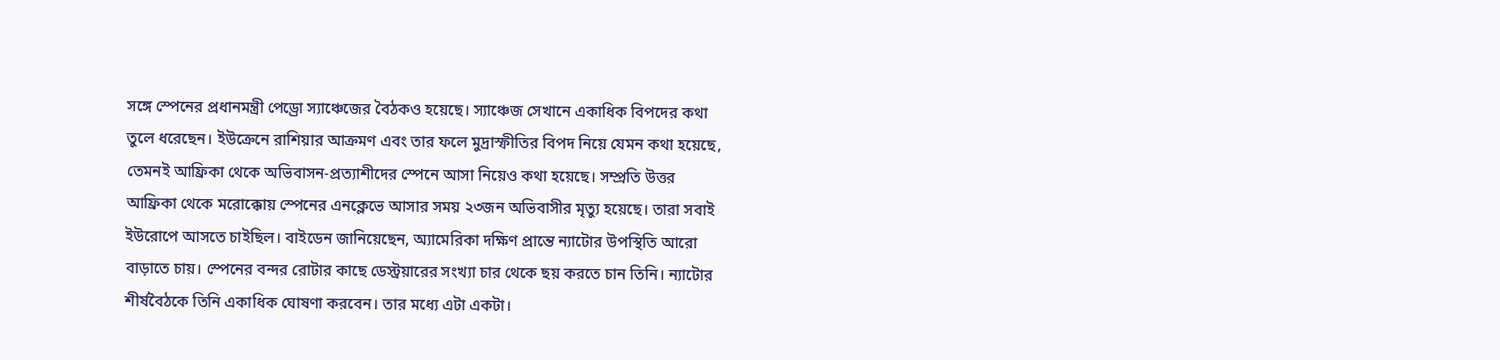সঙ্গে স্পেনের প্রধানমন্ত্রী পেড্রো স্যাঞ্চেজের বৈঠকও হয়েছে। স্যাঞ্চেজ সেখানে একাধিক বিপদের কথা তুলে ধরেছেন। ইউক্রেনে রাশিয়ার আক্রমণ এবং তার ফলে মুদ্রাস্ফীতির বিপদ নিয়ে যেমন কথা হয়েছে, তেমনই আফ্রিকা থেকে অভিবাসন-প্রত্যাশীদের স্পেনে আসা নিয়েও কথা হয়েছে। সম্প্রতি উত্তর আফ্রিকা থেকে মরোক্কোয় স্পেনের এনক্লেভে আসার সময় ২৩জন অভিবাসীর মৃত্যু হয়েছে। তারা সবাই ইউরোপে আসতে চাইছিল। বাইডেন জানিয়েছেন, অ্যামেরিকা দক্ষিণ প্রান্তে ন্যাটোর উপস্থিতি আরো বাড়াতে চায়। স্পেনের বন্দর রোটার কাছে ডেস্ট্রয়ারের সংখ্যা চার থেকে ছয় করতে চান তিনি। ন্যাটোর শীর্ষবৈঠকে তিনি একাধিক ঘোষণা করবেন। তার মধ্যে এটা একটা।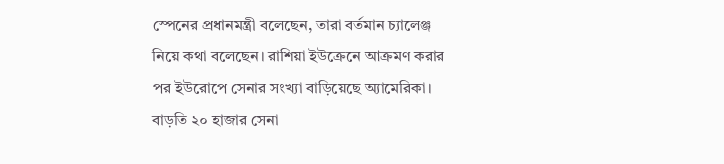স্পেনের প্রধানমন্ত্রী বলেছেন, তারা বর্তমান চ্যালেঞ্জ নিয়ে কথা বলেছেন। রাশিয়া ইউক্রেনে আক্রমণ করার পর ইউরোপে সেনার সংখ্যা বাড়িয়েছে অ্যামেরিকা। বাড়তি ২০ হাজার সেনা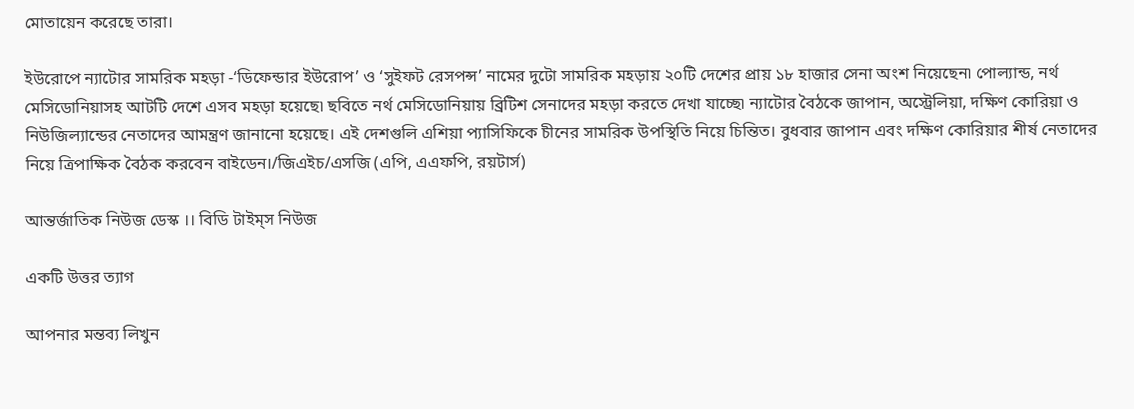মোতায়েন করেছে তারা।

ইউরোপে ন্যাটোর সামরিক মহড়া -‘ডিফেন্ডার ইউরোপ’ ও ‘সুইফট রেসপন্স’ নামের দুটো সামরিক মহড়ায় ২০টি দেশের প্রায় ১৮ হাজার সেনা অংশ নিয়েছেন৷ পোল্যান্ড, নর্থ মেসিডোনিয়াসহ আটটি দেশে এসব মহড়া হয়েছে৷ ছবিতে নর্থ মেসিডোনিয়ায় ব্রিটিশ সেনাদের মহড়া করতে দেখা যাচ্ছে৷ ন্যাটোর বৈঠকে জাপান, অস্ট্রেলিয়া, দক্ষিণ কোরিয়া ও নিউজিল্যান্ডের নেতাদের আমন্ত্রণ জানানো হয়েছে। এই দেশগুলি এশিয়া প্যাসিফিকে চীনের সামরিক উপস্থিতি নিয়ে চিন্তিত। বুধবার জাপান এবং দক্ষিণ কোরিয়ার শীর্ষ নেতাদের নিয়ে ত্রিপাক্ষিক বৈঠক করবেন বাইডেন।/জিএইচ/এসজি (এপি, এএফপি, রয়টার্স)

আন্তর্জাতিক নিউজ ডেস্ক ।। বিডি টাইম্‌স নিউজ

একটি উত্তর ত্যাগ

আপনার মন্তব্য লিখুন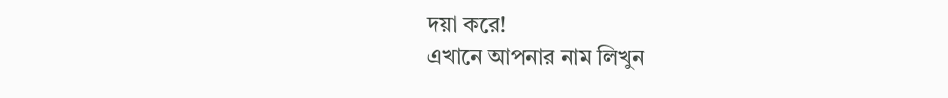দয়া করে!
এখানে আপনার নাম লিখুন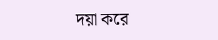দয়া করে